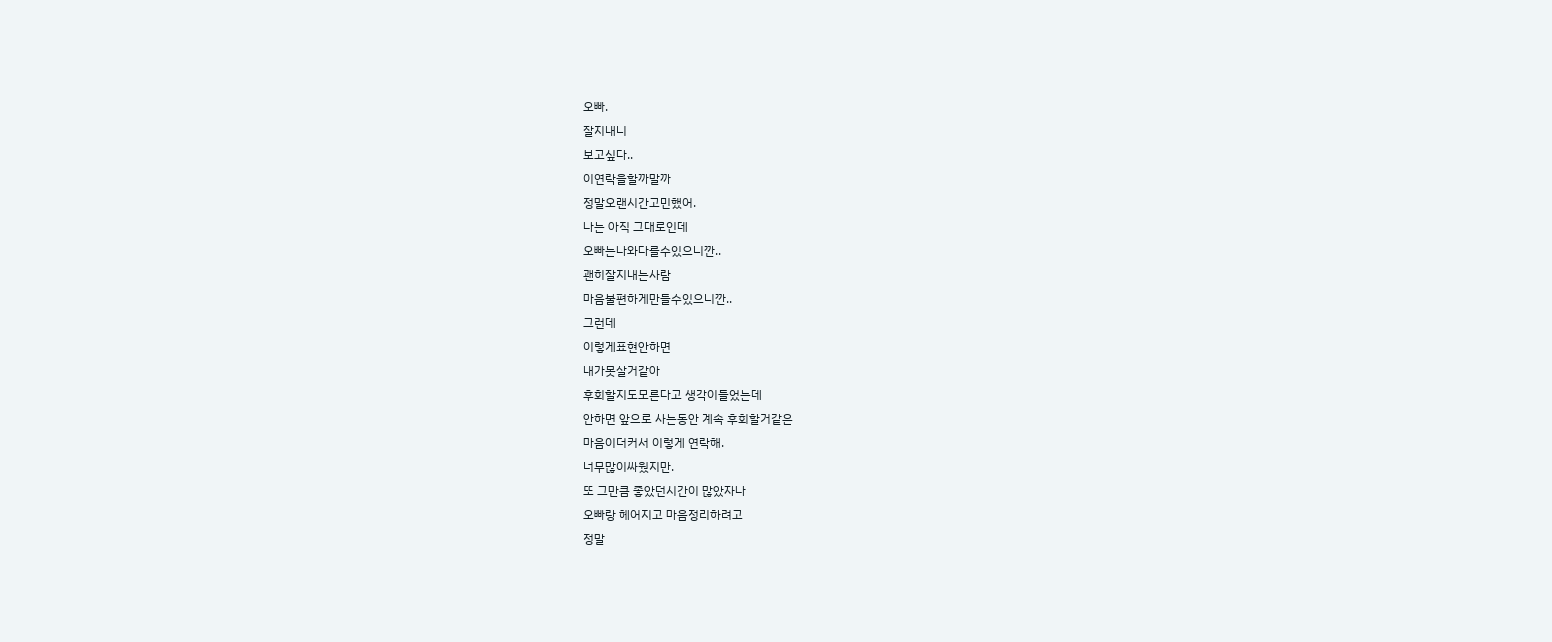오빠.
잘지내니
보고싶다..
이연락을할까말까
정말오랜시간고민했어.
나는 아직 그대로인데
오빠는나와다를수있으니깐..
괜히잘지내는사람
마음불편하게만들수있으니깐..
그런데
이렇게표현안하면
내가못살거같아
후회할지도모른다고 생각이들었는데
안하면 앞으로 사는동안 계속 후회할거같은
마음이더커서 이렇게 연락해.
너무많이싸웠지만.
또 그만큼 좋았던시간이 많았자나
오빠랑 헤어지고 마음정리하려고
정말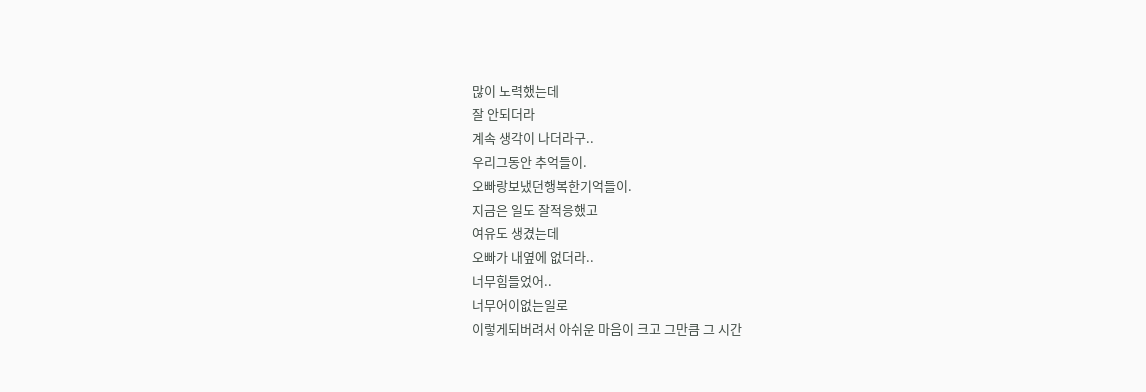많이 노력했는데
잘 안되더라
계속 생각이 나더라구..
우리그동안 추억들이.
오빠랑보냈던행복한기억들이.
지금은 일도 잘적응했고
여유도 생겼는데
오빠가 내옆에 없더라..
너무힘들었어..
너무어이없는일로
이렇게되버려서 아쉬운 마음이 크고 그만큼 그 시간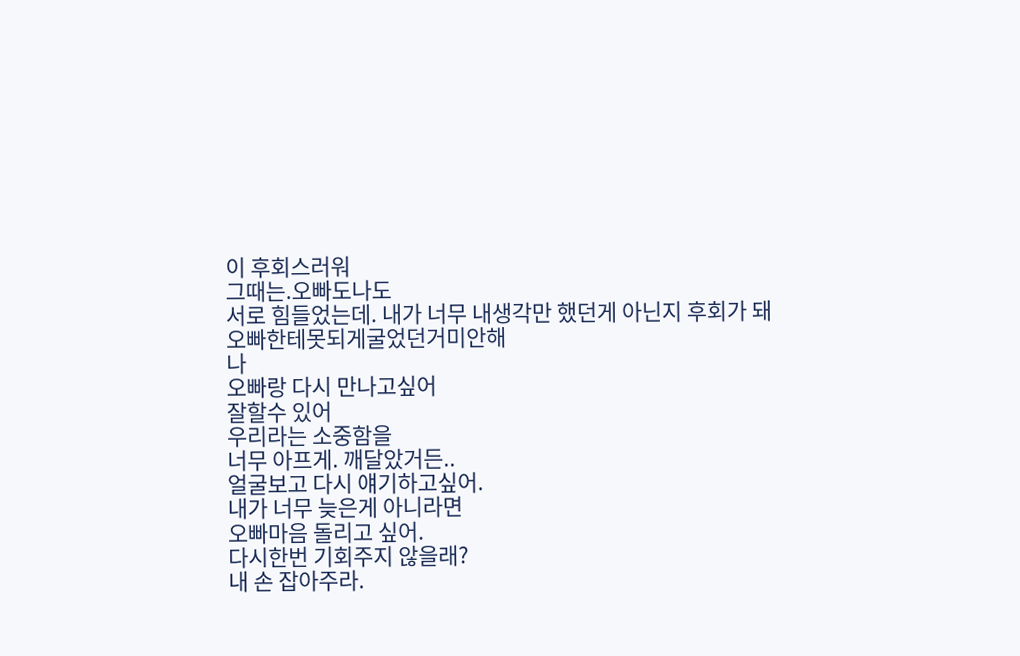이 후회스러워
그때는.오빠도나도
서로 힘들었는데. 내가 너무 내생각만 했던게 아닌지 후회가 돼
오빠한테못되게굴었던거미안해
나
오빠랑 다시 만나고싶어
잘할수 있어
우리라는 소중함을
너무 아프게. 깨달았거든..
얼굴보고 다시 얘기하고싶어.
내가 너무 늦은게 아니라면
오빠마음 돌리고 싶어.
다시한번 기회주지 않을래?
내 손 잡아주라.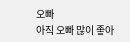오빠
아직 오빠 많이 좋아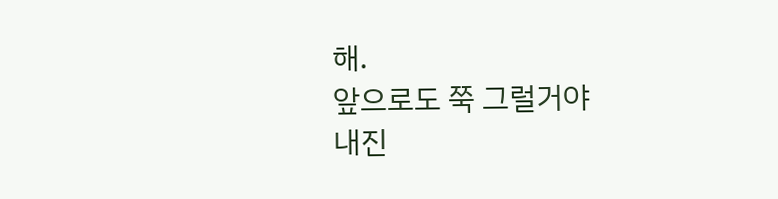해.
앞으로도 쭉 그럴거야
내진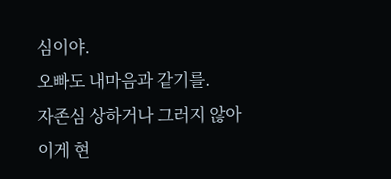심이야.
오빠도 내마음과 같기를.
자존심 상하거나 그러지 않아
이게 현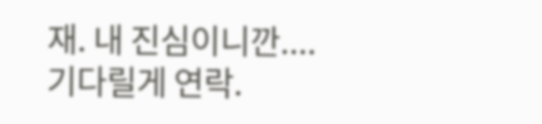재. 내 진심이니깐....
기다릴게 연락.